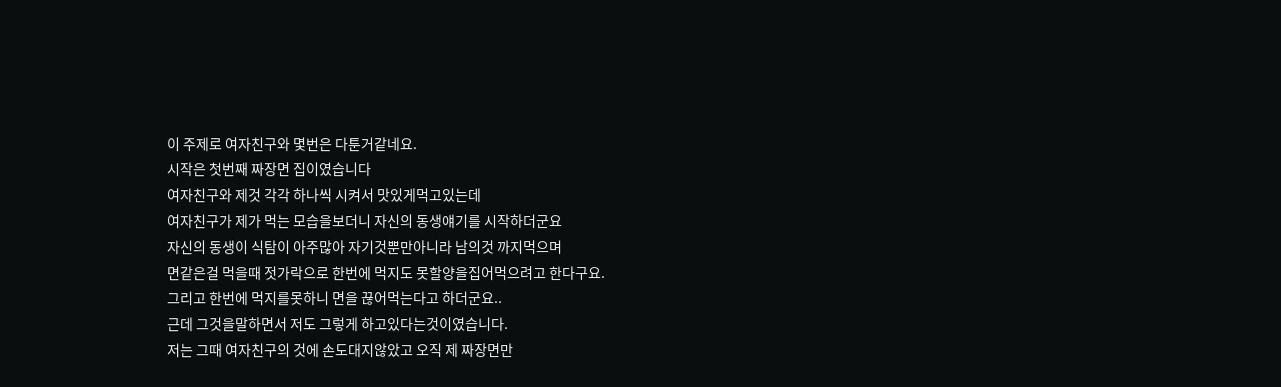이 주제로 여자친구와 몇번은 다툰거같네요.
시작은 첫번째 짜장면 집이였습니다
여자친구와 제것 각각 하나씩 시켜서 맛있게먹고있는데
여자친구가 제가 먹는 모습을보더니 자신의 동생얘기를 시작하더군요
자신의 동생이 식탐이 아주많아 자기것뿐만아니라 남의것 까지먹으며
면같은걸 먹을때 젓가락으로 한번에 먹지도 못할양을집어먹으려고 한다구요.
그리고 한번에 먹지를못하니 면을 끊어먹는다고 하더군요..
근데 그것을말하면서 저도 그렇게 하고있다는것이였습니다.
저는 그때 여자친구의 것에 손도대지않았고 오직 제 짜장면만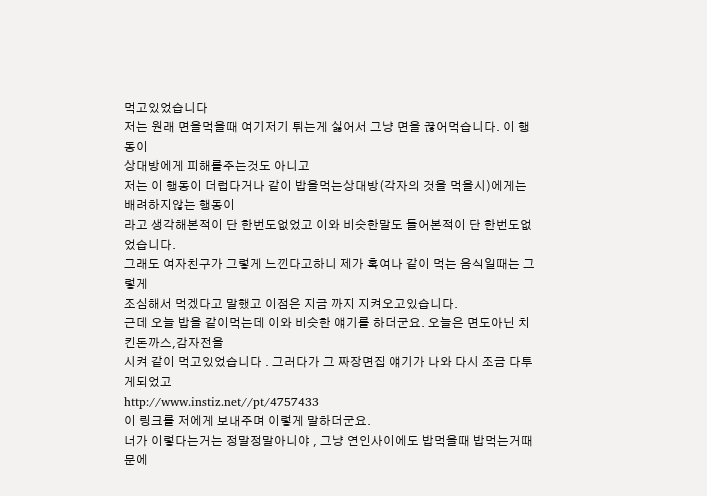먹고있었습니다
저는 원래 면을먹을때 여기저기 튀는게 싫어서 그냥 면을 끊어먹습니다. 이 행동이
상대방에게 피해를주는것도 아니고
저는 이 행동이 더럽다거나 같이 밥을먹는상대방(각자의 것을 먹을시)에게는 배려하지않는 행동이
라고 생각해본적이 단 한번도없었고 이와 비슷한말도 들어본적이 단 한번도없었습니다.
그래도 여자친구가 그렇게 느낀다고하니 제가 혹여나 같이 먹는 음식일때는 그렇게
조심해서 먹겠다고 말했고 이점은 지금 까지 지켜오고있습니다.
근데 오늘 밥을 같이먹는데 이와 비슷한 얘기를 하더군요. 오늘은 면도아닌 치킨돈까스,감자전을
시켜 같이 먹고있었습니다 . 그러다가 그 짜장면집 얘기가 나와 다시 조금 다투게되었고
http://www.instiz.net//pt/4757433
이 링크를 저에게 보내주며 이렇게 말하더군요.
너가 이렇다는거는 정말정말아니야 , 그냥 연인사이에도 밥먹을때 밥먹는거때문에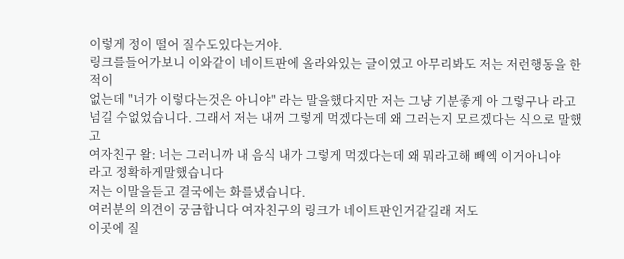이렇게 정이 떨어 질수도있다는거야.
링크를들어가보니 이와같이 네이트판에 올라와있는 글이였고 아무리봐도 저는 저런행동을 한적이
없는데 "너가 이렇다는것은 아니야" 라는 말을했다지만 저는 그냥 기분좋게 아 그렇구나 라고
넘길 수없었습니다. 그래서 저는 내꺼 그렇게 먹겠다는데 왜 그러는지 모르겠다는 식으로 말했고
여자친구 왈: 너는 그러니까 내 음식 내가 그렇게 먹겠다는데 왜 뭐라고해 빼엑 이거아니야
라고 정확하게말했습니다
저는 이말을듣고 결국에는 화를냈습니다.
여러분의 의견이 궁금합니다 여자친구의 링크가 네이트판인거같길래 저도
이곳에 질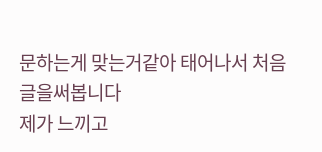문하는게 맞는거같아 태어나서 처음 글을써봅니다
제가 느끼고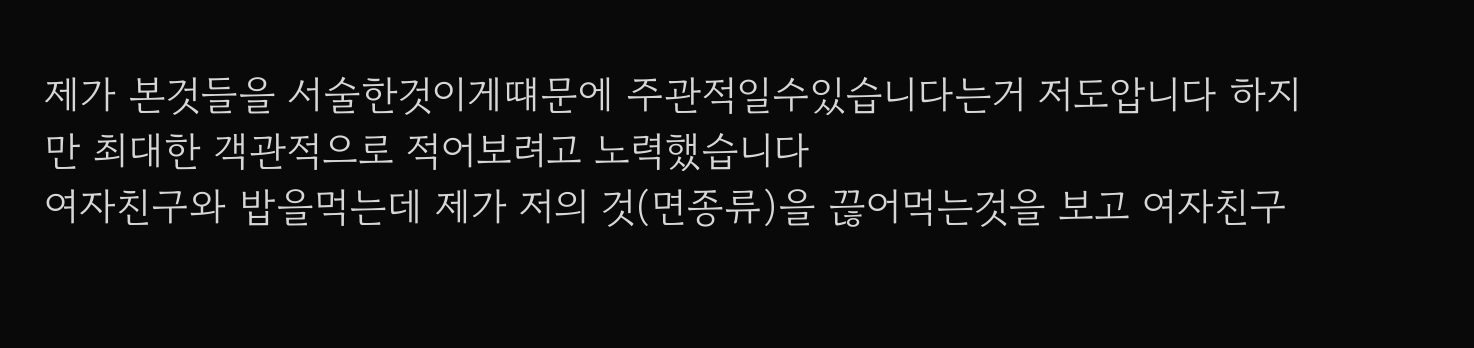제가 본것들을 서술한것이게떄문에 주관적일수있습니다는거 저도압니다 하지만 최대한 객관적으로 적어보려고 노력했습니다
여자친구와 밥을먹는데 제가 저의 것(면종류)을 끊어먹는것을 보고 여자친구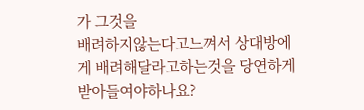가 그것을
배려하지않는다고느껴서 상대방에게 배려해달라고하는것을 당연하게 받아들여야하나요?